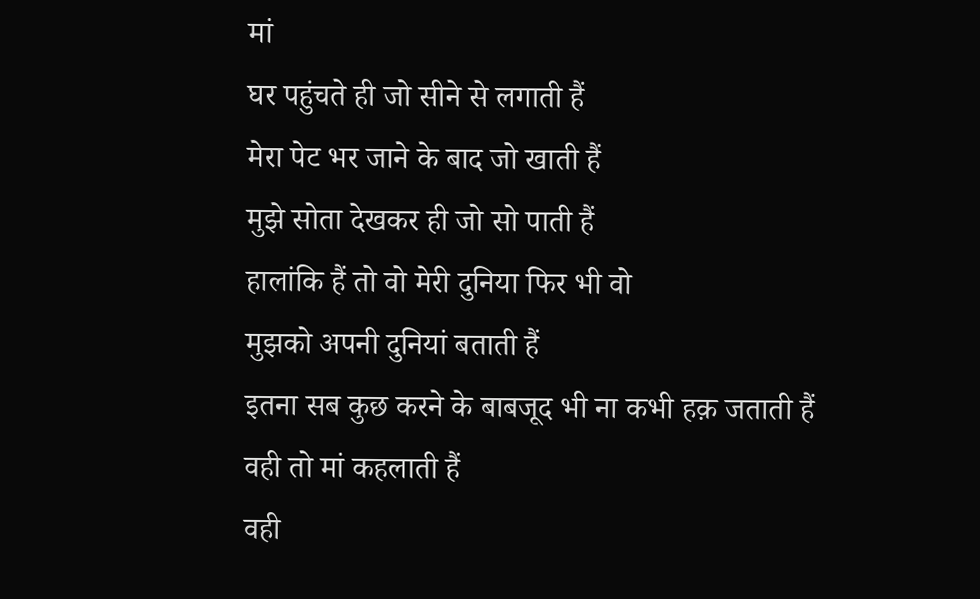मां
घर पहुंचते ही जो सीने से लगाती हैं
मेरा पेट भर जाने के बाद जो खाती हैं
मुझे सोता देखकर ही जो सो पाती हैं
हालांकि हैं तो वो मेरी दुनिया फिर भी वो
मुझको अपनी दुनियां बताती हैं
इतना सब कुछ करने के बाबजूद भी ना कभी हक़ जताती हैं
वही तो मां कहलाती हैं
वही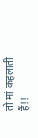तो मां कहलाती हैं!!